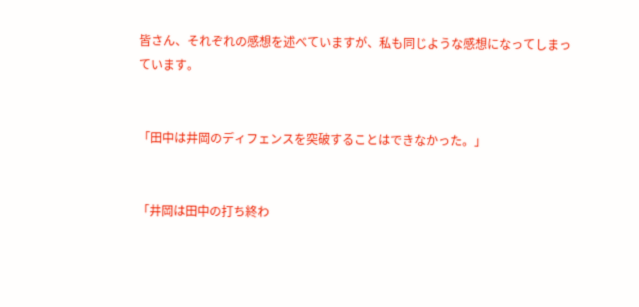皆さん、それぞれの感想を述べていますが、私も同じような感想になってしまっています。


「田中は井岡のディフェンスを突破することはできなかった。」


「井岡は田中の打ち終わ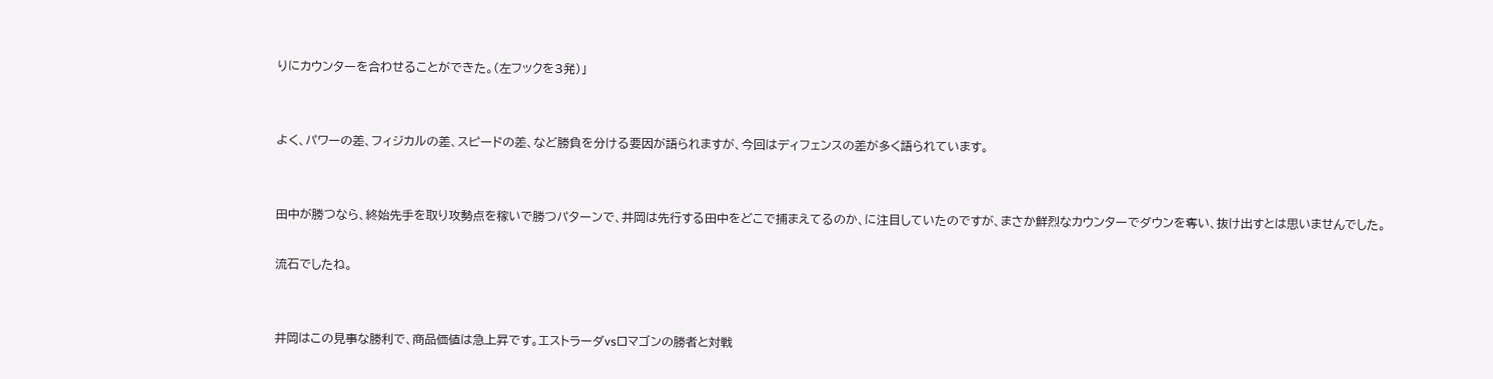りにカウンターを合わせることができた。(左フックを3発)」


よく、パワーの差、フィジカルの差、スピードの差、など勝負を分ける要因が語られますが、今回はディフェンスの差が多く語られています。


田中が勝つなら、終始先手を取り攻勢点を稼いで勝つパターンで、井岡は先行する田中をどこで捕まえてるのか、に注目していたのですが、まさか鮮烈なカウンターでダウンを奪い、抜け出すとは思いませんでした。

流石でしたね。


井岡はこの見事な勝利で、商品価値は急上昇です。エストラーダvsロマゴンの勝者と対戦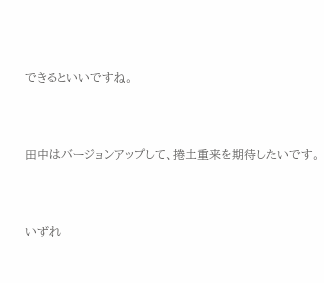できるといいですね。


田中はバージョンアップして、捲土重来を期待したいです。


いずれ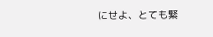にせよ、とても緊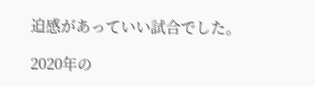迫感があっていい試合でした。

2020年の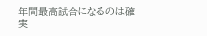年間最高試合になるのは確実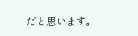だと思います。